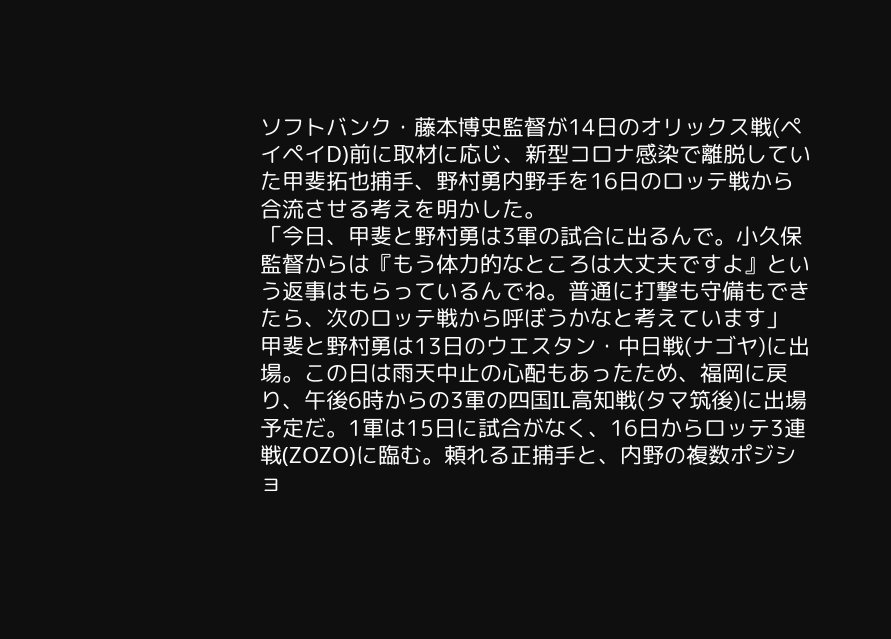ソフトバンク・藤本博史監督が14日のオリックス戦(ペイペイD)前に取材に応じ、新型コロナ感染で離脱していた甲斐拓也捕手、野村勇内野手を16日のロッテ戦から合流させる考えを明かした。
「今日、甲斐と野村勇は3軍の試合に出るんで。小久保監督からは『もう体力的なところは大丈夫ですよ』という返事はもらっているんでね。普通に打撃も守備もできたら、次のロッテ戦から呼ぼうかなと考えています」
甲斐と野村勇は13日のウエスタン・中日戦(ナゴヤ)に出場。この日は雨天中止の心配もあったため、福岡に戻り、午後6時からの3軍の四国IL高知戦(タマ筑後)に出場予定だ。1軍は15日に試合がなく、16日からロッテ3連戦(ZOZO)に臨む。頼れる正捕手と、内野の複数ポジショ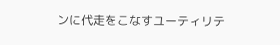ンに代走をこなすユーティリテ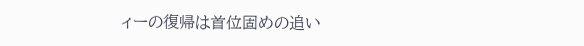ィーの復帰は首位固めの追い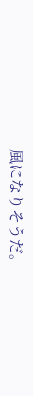風になりそうだ。